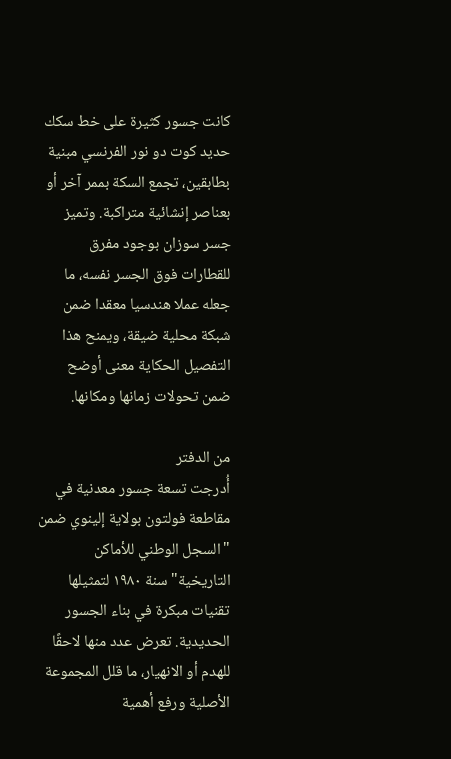كانت جسور كثيرة على خط سكك حديد كوت دو نور الفرنسي مبنية بطابقين، تجمع السكة بممر آخر أو بعناصر إنشائية متراكبة. وتميز جسر سوزان بوجود مفرق للقطارات فوق الجسر نفسه، ما جعله عملا هندسيا معقدا ضمن شبكة محلية ضيقة، ويمنح هذا التفصيل الحكاية معنى أوضح ضمن تحولات زمانها ومكانها.

من الدفتر
أُدرجت تسعة جسور معدنية في مقاطعة فولتون بولاية إلينوي ضمن "السجل الوطني للأماكن التاريخية" سنة ١٩٨٠ لتمثيلها تقنيات مبكرة في بناء الجسور الحديدية. تعرض عدد منها لاحقًا للهدم أو الانهيار، ما قلل المجموعة الأصلية ورفع أهمية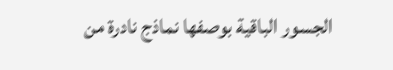الجسور الباقية بوصفها نماذج نادرة من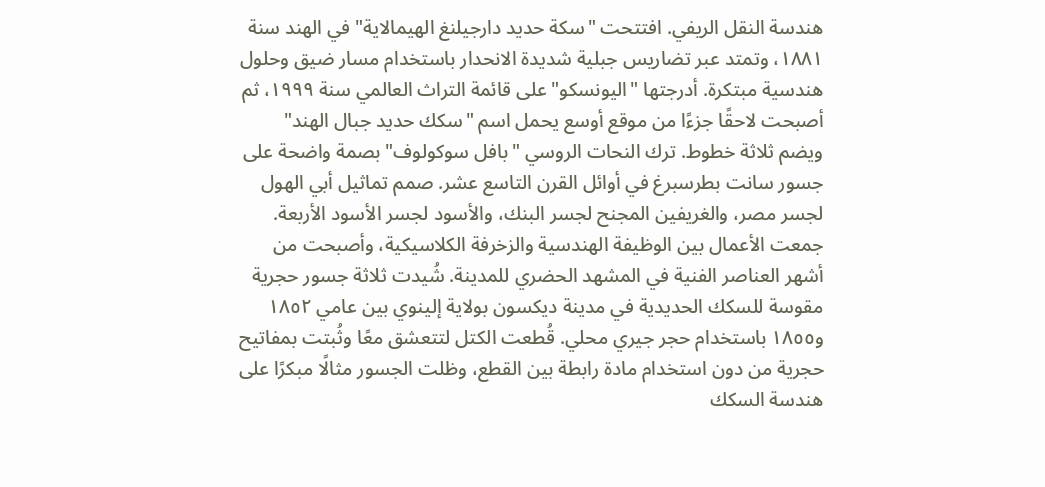هندسة النقل الريفي. افتتحت "سكة حديد دارجيلنغ الهيمالاية" في الهند سنة ١٨٨١، وتمتد عبر تضاريس جبلية شديدة الانحدار باستخدام مسار ضيق وحلول هندسية مبتكرة. أدرجتها "اليونسكو" على قائمة التراث العالمي سنة ١٩٩٩، ثم أصبحت لاحقًا جزءًا من موقع أوسع يحمل اسم "سكك حديد جبال الهند" ويضم ثلاثة خطوط. ترك النحات الروسي "بافل سوكولوف" بصمة واضحة على جسور سانت بطرسبرغ في أوائل القرن التاسع عشر. صمم تماثيل أبي الهول لجسر مصر، والغريفين المجنح لجسر البنك، والأسود لجسر الأسود الأربعة. جمعت الأعمال بين الوظيفة الهندسية والزخرفة الكلاسيكية، وأصبحت من أشهر العناصر الفنية في المشهد الحضري للمدينة. شُيدت ثلاثة جسور حجرية مقوسة للسكك الحديدية في مدينة ديكسون بولاية إلينوي بين عامي ١٨٥٢ و١٨٥٥ باستخدام حجر جيري محلي. قُطعت الكتل لتتعشق معًا وثُبتت بمفاتيح حجرية من دون استخدام مادة رابطة بين القطع، وظلت الجسور مثالًا مبكرًا على هندسة السكك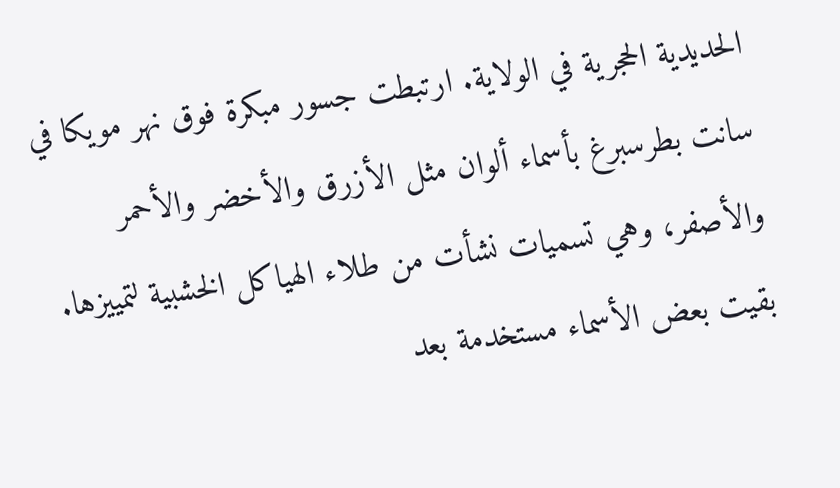الحديدية الحجرية في الولاية. ارتبطت جسور مبكرة فوق نهر مويكا في سانت بطرسبرغ بأسماء ألوان مثل الأزرق والأخضر والأحمر والأصفر، وهي تسميات نشأت من طلاء الهياكل الخشبية لتمييزها. بقيت بعض الأسماء مستخدمة بعد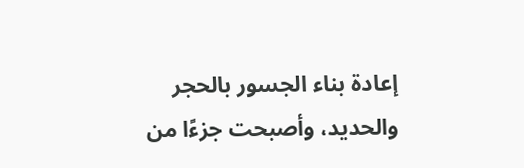إعادة بناء الجسور بالحجر والحديد، وأصبحت جزءًا من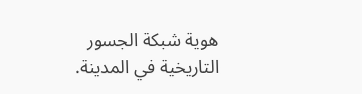هوية شبكة الجسور التاريخية في المدينة.